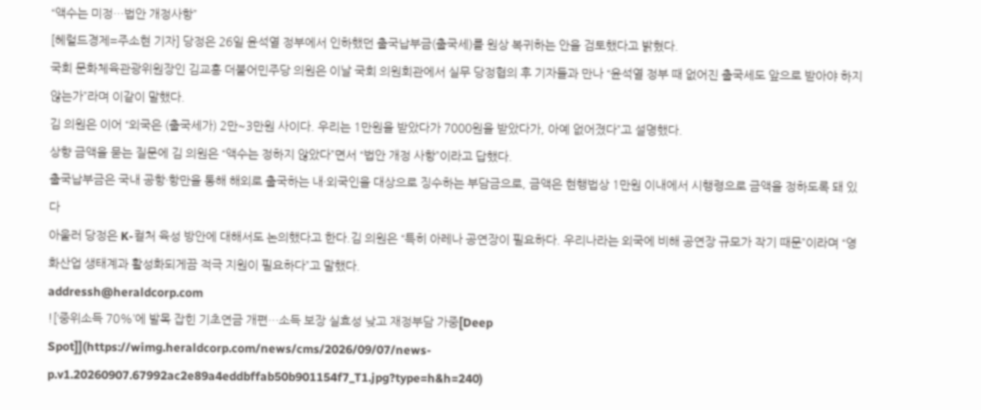“액수는 미정…법안 개정사항”
[헤럴드경제=주소현 기자] 당정은 26일 윤석열 정부에서 인하했던 출국납부금(출국세)를 원상 복귀하는 안을 검토했다고 밝혔다.
국회 문화체육관광위원장인 김교흥 더불어민주당 의원은 이날 국회 의원회관에서 실무 당정협의 후 기자들과 만나 “윤석열 정부 때 없어진 출국세도 앞으로 받아야 하지 않는가”라며 이같이 말했다.
김 의원은 이어 “외국은 (출국세가) 2만~3만원 사이다. 우리는 1만원을 받았다가 7000원을 받았다가, 아예 없어졌다”고 설명했다.
상향 금액을 묻는 질문에 김 의원은 “액수는 정하지 않았다”면서 “법안 개정 사항”이라고 답했다.
출국납부금은 국내 공항·항만을 통해 해외로 출국하는 내·외국인을 대상으로 징수하는 부담금으로, 금액은 현행법상 1만원 이내에서 시행령으로 금액을 정하도록 돼 있다
아울러 당정은 K-컬처 육성 방안에 대해서도 논의했다고 한다.김 의원은 “특히 아레나 공연장이 필요하다. 우리나라는 외국에 비해 공연장 규모가 작기 때문”이라며 “영화산업 생태계과 활성화되게끔 적극 지원이 필요하다”고 말했다.
addressh@heraldcorp.com
![‘중위소득 70%’에 발목 잡힌 기초연금 개편…소득 보장 실효성 낮고 재정부담 가중[Deep Spot]](https://wimg.heraldcorp.com/news/cms/2026/09/07/news-p.v1.20260907.67992ac2e89a4eddbffab50b901154f7_T1.jpg?type=h&h=240)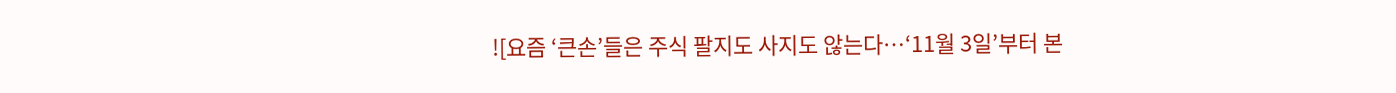![요즘 ‘큰손’들은 주식 팔지도 사지도 않는다…‘11월 3일’부터 본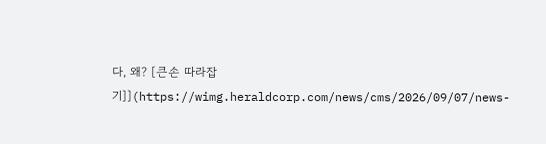다, 왜? [큰손 따라잡기]](https://wimg.heraldcorp.com/news/cms/2026/09/07/news-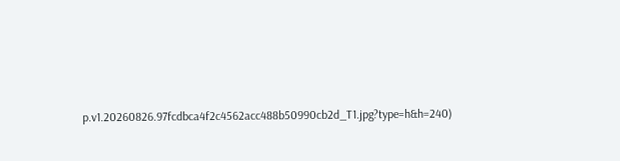p.v1.20260826.97fcdbca4f2c4562acc488b50990cb2d_T1.jpg?type=h&h=240)